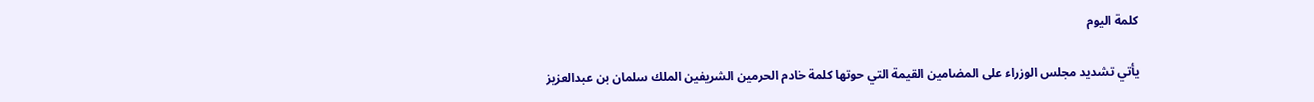كلمة اليوم

يأتي تشديد مجلس الوزراء على المضامين القيمة التي حوتها كلمة خادم الحرمين الشريفين الملك سلمان بن عبدالعزيز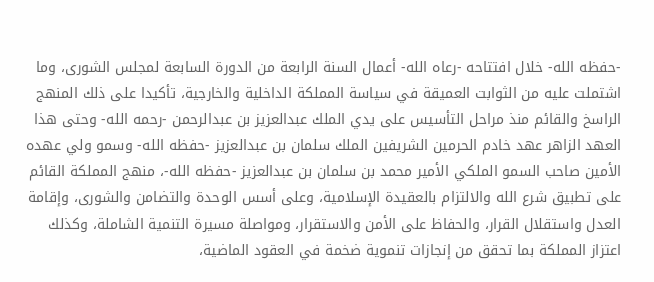-حفظه الله- خلال افتتاحه -رعاه الله- أعمال السنة الرابعة من الدورة السابعة لمجلس الشورى، وما اشتملت عليه من الثوابت العميقة في سياسة المملكة الداخلية والخارجية، تأكيدا على ذلك المنهج الراسخ والقائم منذ مراحل التأسيس على يدي الملك عبدالعزيز بن عبدالرحمن -رحمه الله- وحتى هذا العهد الزاهر عهد خادم الحرمين الشريفين الملك سلمان بن عبدالعزيز -حفظه الله- وسمو ولي عهده الأمين صاحب السمو الملكي الأمير محمد بن سلمان بن عبدالعزيز -حفظه الله-، منهج المملكة القائم على تطبيق شرع الله والالتزام بالعقيدة الإسلامية، وعلى أسس الوحدة والتضامن والشورى، وإقامة العدل واستقلال القرار، والحفاظ على الأمن والاستقرار، ومواصلة مسيرة التنمية الشاملة، وكذلك اعتزاز المملكة بما تحقق من إنجازات تنموية ضخمة في العقود الماضية،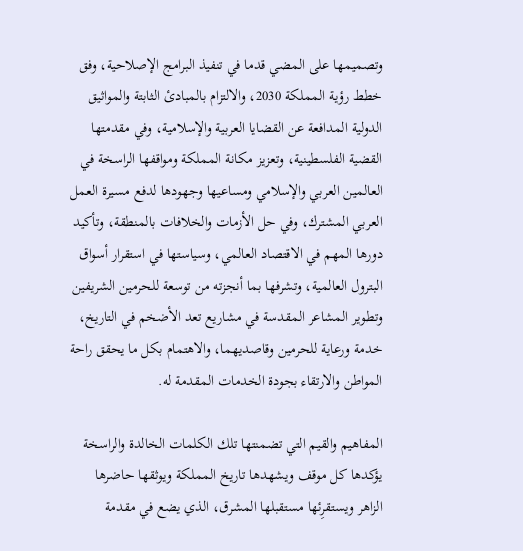وتصميمها على المضي قدما في تنفيذ البرامج الإصلاحية، وفق خطط رؤية المملكة 2030، والالتزام بالمبادئ الثابتة والمواثيق الدولية المدافعة عن القضايا العربية والإسلامية، وفي مقدمتها القضية الفلسطينية، وتعزيز مكانة المملكة ومواقفها الراسخة في العالمين العربي والإسلامي ومساعيها وجهودها لدفع مسيرة العمل العربي المشترك، وفي حل الأزمات والخلافات بالمنطقة، وتأكيد دورها المهم في الاقتصاد العالمي، وسياستها في استقرار أسواق البترول العالمية، وتشرفها بما أنجزته من توسعة للحرمين الشريفين وتطوير المشاعر المقدسة في مشاريع تعد الأضخم في التاريخ، خدمة ورعاية للحرمين وقاصديهما، والاهتمام بكل ما يحقق راحة المواطن والارتقاء بجودة الخدمات المقدمة له.

المفاهيم والقيم التي تضمنتها تلك الكلمات الخالدة والراسخة يؤكدها كل موقف ويشهدها تاريخ المملكة ويوثقها حاضرها الزاهر ويستقرِئها مستقبلها المشرق، الذي يضع في مقدمة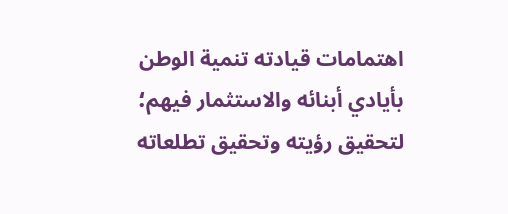اهتمامات قيادته تنمية الوطن بأيادي أبنائه والاستثمار فيهم؛ لتحقيق رؤيته وتحقيق تطلعاته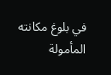في بلوغ مكانته المأمولة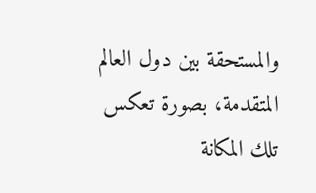والمستحقة بين دول العالم المتقدمة، بصورة تعكس تلك المكانة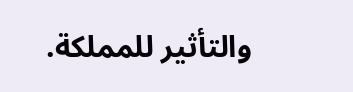والتأثير للمملكة.